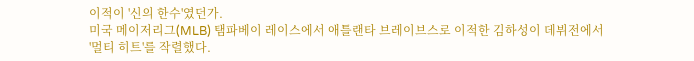이적이 '신의 한수'였던가.
미국 메이저리그(MLB) 탬파베이 레이스에서 애틀랜타 브레이브스로 이적한 김하성이 데뷔전에서 '멀티 히트'를 작렬했다.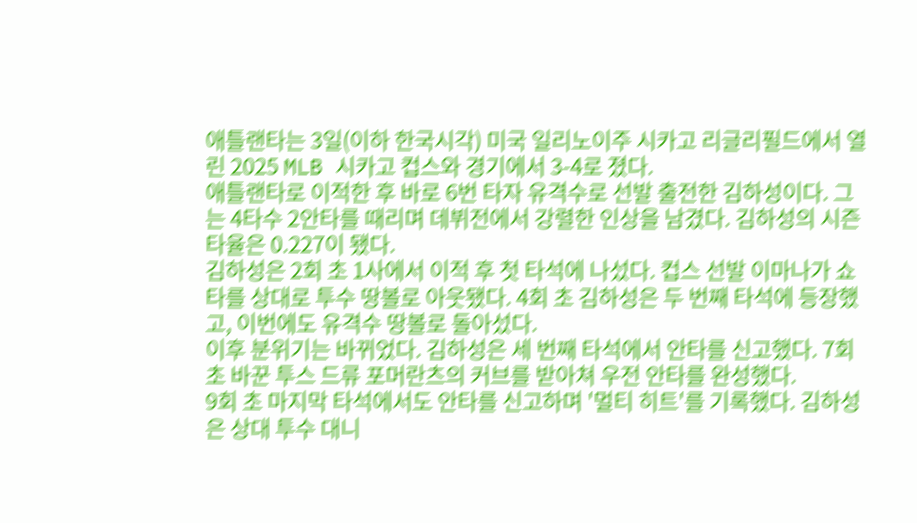애틀랜타는 3일(이하 한국시각) 미국 일리노이주 시카고 리글리필드에서 열린 2025 MLB 시카고 컵스와 경기에서 3-4로 졌다.
애틀랜타로 이적한 후 바로 6번 타자 유격수로 선발 출전한 김하성이다. 그는 4타수 2안타를 때리며 데뷔전에서 강렬한 인상을 남겼다. 김하성의 시즌 타율은 0.227이 됐다.
김하성은 2회 초 1사에서 이적 후 첫 타석에 나섰다. 컵스 선발 이마나가 쇼타를 상대로 투수 땅볼로 아웃됐다. 4회 초 김하성은 두 번째 타석에 등장했고, 이번에도 유격수 땅볼로 돌아섰다.
이후 분위기는 바뀌었다. 김하성은 세 번째 타석에서 안타를 신고했다. 7회 초 바꾼 투스 드류 포머란츠의 커브를 받아쳐 우전 안타를 완성했다.
9회 초 마지막 타석에서도 안타를 신고하며 '멀티 히트'를 기록했다. 김하성은 상대 투수 대니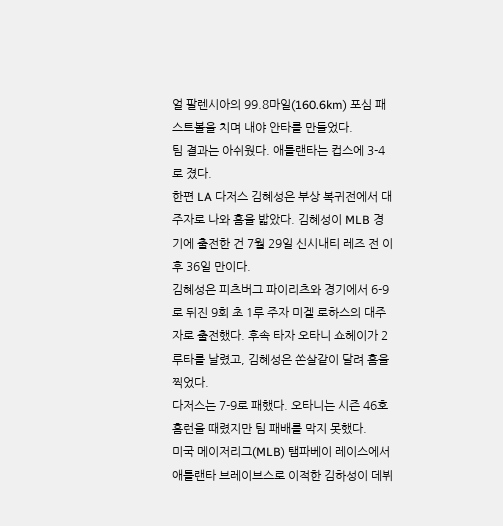얼 팔렌시아의 99.8마일(160.6km) 포심 패스트볼을 치며 내야 안타를 만들었다.
팀 결과는 아쉬웠다. 애틀랜타는 컵스에 3-4로 졌다.
한편 LA 다저스 김혜성은 부상 복귀전에서 대주자로 나와 홈을 밟았다. 김혜성이 MLB 경기에 출전한 건 7월 29일 신시내티 레즈 전 이후 36일 만이다.
김혜성은 피츠버그 파이리츠와 경기에서 6-9로 뒤진 9회 초 1루 주자 미겔 로하스의 대주자로 출전했다. 후속 타자 오타니 쇼헤이가 2루타를 날렸고, 김혜성은 쏜살같이 달려 홈을 찍었다.
다저스는 7-9로 패했다. 오타니는 시즌 46호 홈런을 때렸지만 팀 패배를 막지 못했다.
미국 메이저리그(MLB) 탬파베이 레이스에서 애틀랜타 브레이브스로 이적한 김하성이 데뷔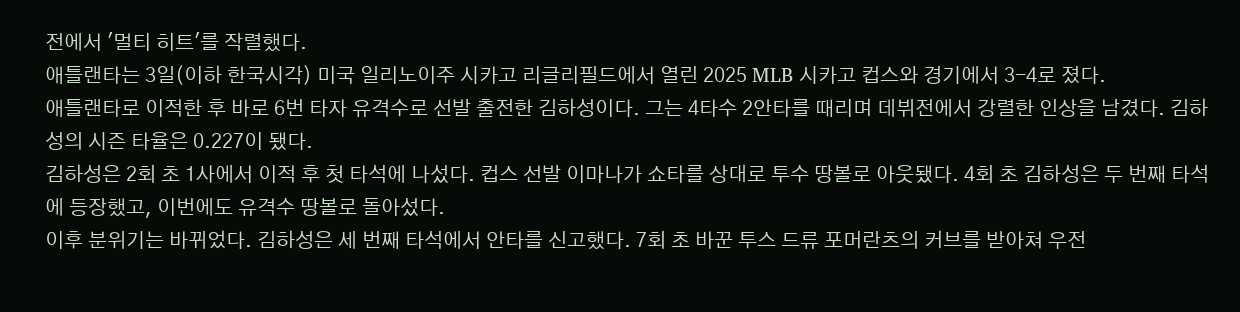전에서 '멀티 히트'를 작렬했다.
애틀랜타는 3일(이하 한국시각) 미국 일리노이주 시카고 리글리필드에서 열린 2025 MLB 시카고 컵스와 경기에서 3-4로 졌다.
애틀랜타로 이적한 후 바로 6번 타자 유격수로 선발 출전한 김하성이다. 그는 4타수 2안타를 때리며 데뷔전에서 강렬한 인상을 남겼다. 김하성의 시즌 타율은 0.227이 됐다.
김하성은 2회 초 1사에서 이적 후 첫 타석에 나섰다. 컵스 선발 이마나가 쇼타를 상대로 투수 땅볼로 아웃됐다. 4회 초 김하성은 두 번째 타석에 등장했고, 이번에도 유격수 땅볼로 돌아섰다.
이후 분위기는 바뀌었다. 김하성은 세 번째 타석에서 안타를 신고했다. 7회 초 바꾼 투스 드류 포머란츠의 커브를 받아쳐 우전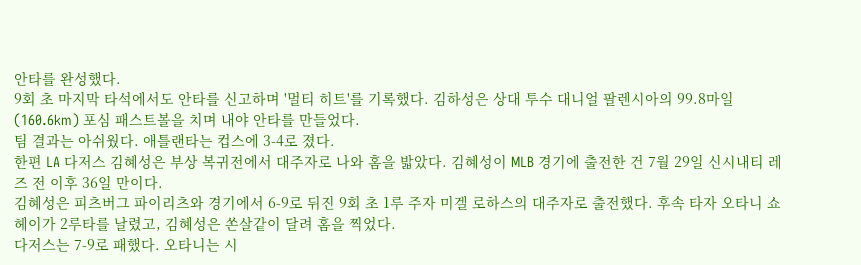안타를 완성했다.
9회 초 마지막 타석에서도 안타를 신고하며 '멀티 히트'를 기록했다. 김하성은 상대 투수 대니얼 팔렌시아의 99.8마일(160.6km) 포심 패스트볼을 치며 내야 안타를 만들었다.
팀 결과는 아쉬웠다. 애틀랜타는 컵스에 3-4로 졌다.
한편 LA 다저스 김혜성은 부상 복귀전에서 대주자로 나와 홈을 밟았다. 김혜성이 MLB 경기에 출전한 건 7월 29일 신시내티 레즈 전 이후 36일 만이다.
김혜성은 피츠버그 파이리츠와 경기에서 6-9로 뒤진 9회 초 1루 주자 미겔 로하스의 대주자로 출전했다. 후속 타자 오타니 쇼헤이가 2루타를 날렸고, 김혜성은 쏜살같이 달려 홈을 찍었다.
다저스는 7-9로 패했다. 오타니는 시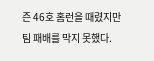즌 46호 홈런을 때렸지만 팀 패배를 막지 못했다.